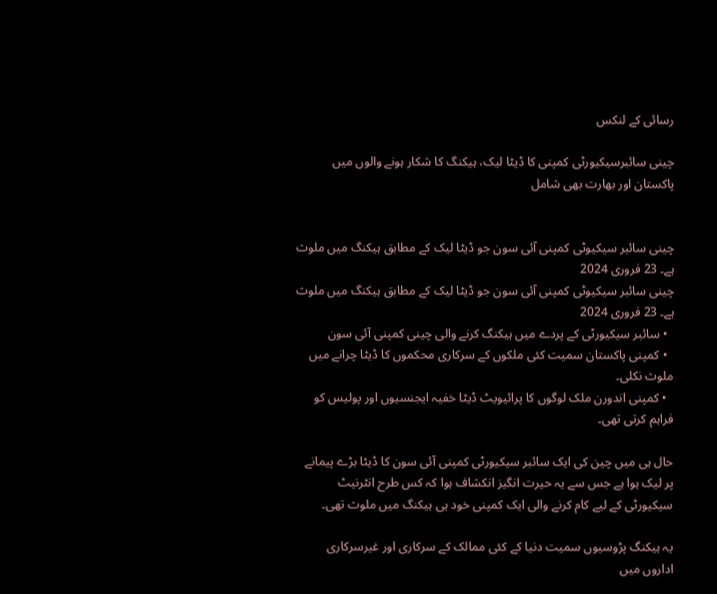رسائی کے لنکس

چینی سائبرسیکیورٹی کمپنی کا ڈیٹا لیک، ہیکنگ کا شکار ہونے والوں میں پاکستان اور بھارت بھی شامل


چینی سائبر سیکیوٹی کمپنی آئی سون جو ڈیٹا لیک کے مطابق ہیکنگ میں ملوث ہے۔ 23 فروری 2024
چینی سائبر سیکیوٹی کمپنی آئی سون جو ڈیٹا لیک کے مطابق ہیکنگ میں ملوث ہے۔ 23 فروری 2024
  • سائبر سیکیورٹی کے پردے میں ہیکنگ کرنے والی چینی کمپنی آئی سون
  • کمپنی پاکستان سمیت کئی ملکوں کے سرکاری محکموں کا ڈیٹا چرانے میں ملوث نکلی۔
  • کمپنی اندورن ملک لوگوں کا پرائیویٹ ڈیٹا خفیہ ایجنسیوں اور پولیس کو فراہم کرتی تھی۔

حال ہی میں چین کی ایک سائبر سیکیورٹی کمپنی آئی سون کا ڈیٹا بڑے پیمانے پر لیک ہوا ہے جس سے یہ حیرت انگیز انکشاف ہوا کہ کس طرح انٹرنیٹ سیکیورٹی کے لیے کام کرنے والی ایک کمپنی خود ہی ہیکنگ میں ملوث تھی۔

یہ ہیکنگ پڑوسیوں سمیت دنیا کے کئی ممالک کے سرکاری اور غیرسرکاری اداروں میں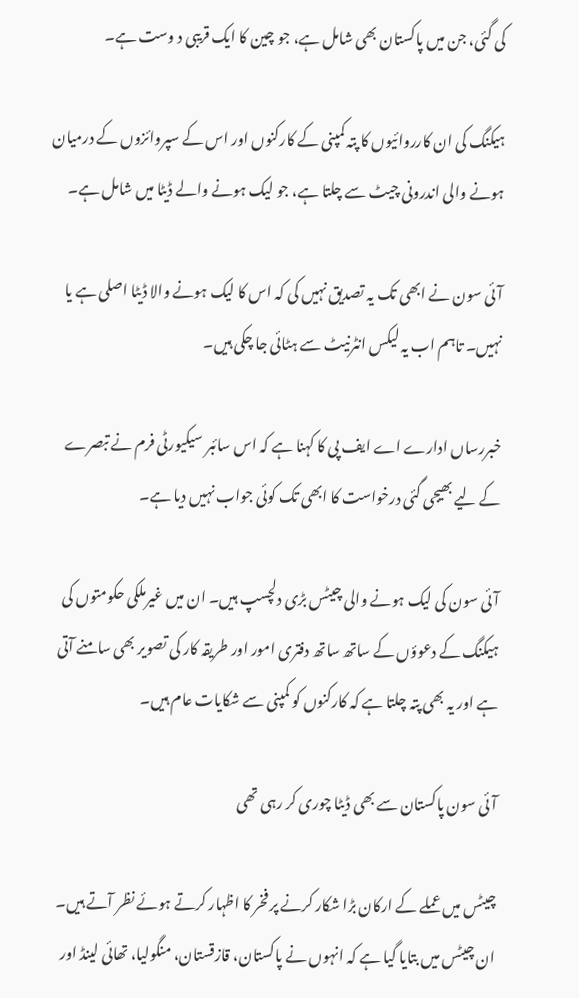کی گئی، جن میں پاکستان بھی شامل ہے، جو چین کا ایک قریبی د وست ہے۔

ہیکنگ کی ان کارروائیوں کا پتہ کمپنی کے کارکنوں اور اس کے سپروائزوں کے درمیان ہونے والی اندرونی چیٹ سے چلتا ہے، جو لیک ہونے والے ڈیٹا میں شامل ہے۔

آئی سون نے ابھی تک یہ تصدیق نہیں کی کہ اس کا لیک ہونے والا ڈیٹا اصلی ہے یا نہیں۔ تاہم اب یہ لیکس انٹرنیٹ سے ہٹائی جا چکی ہیں۔

خبررساں ادارے اے ایف پی کا کہنا ہے کہ اس سائبر سیکیورٹی فرم نے تبصرے کے لیے بھیجی گئی درخواست کا ابھی تک کوئی جواب نہیں دیا ہے۔

آئی سون کی لیک ہونے والی چیٹس بڑی دلچسپ ہیں۔ ان میں غیرملکی حکومتوں کی ہیکنگ کے دعوؤں کے ساتھ ساتھ دفتری امور اور طریقہ کار کی تصویر بھی سامنے آتی ہے اور یہ بھی پتہ چلتا ہے کہ کارکنوں کو کمپنی سے شکایات عام ہیں۔

آئی سون پاکستان سے بھی ڈیٹا چوری کر رہی تھی

چیٹس میں عملے کے ارکان بڑا شکار کرنے پر فخر کا اظہار کرتے ہوئے نظر آتے ہیں۔ ان چیٹس میں بتایا گیا ہے کہ انہوں نے پاکستان، قازقستان، منگولیا، تھائی لینڈ اور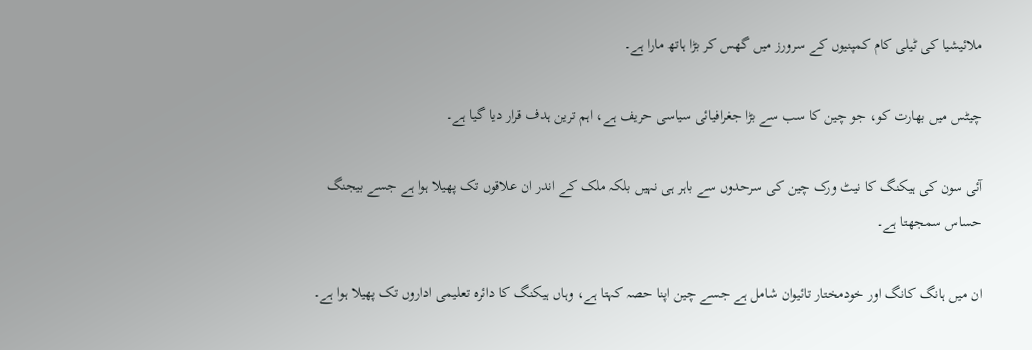ملائیشیا کی ٹیلی کام کمپنیوں کے سرورز میں گھس کر بڑا ہاتھ مارا ہے۔

چیٹس میں بھارت کو، جو چین کا سب سے بڑا جغرافیائی سیاسی حریف ہے، اہم ترین ہدف قرار دیا گیا ہے۔

آئی سون کی ہیکنگ کا نیٹ ورک چین کی سرحدوں سے باہر ہی نہیں بلکہ ملک کے اندر ان علاقوں تک پھیلا ہوا ہے جسے بیجنگ حساس سمجھتا ہے۔

ان میں ہانگ کانگ اور خودمختار تائیوان شامل ہے جسے چین اپنا حصہ کہتا ہے، وہاں ہیکنگ کا دائرہ تعلیمی اداروں تک پھیلا ہوا ہے۔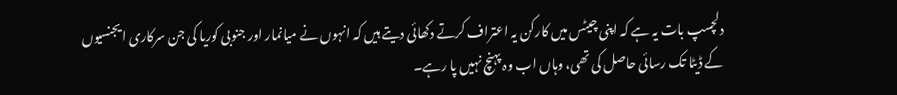دلچسپ بات یہ ہے کہ اپنی چیٹس میں کارکن یہ اعتراف کرتے دکھائی دیتے ہیں کہ انہوں نے میانمار اور جنوبی کوریا کی جن سرکاری ایجنسیوں کے ڈیٹا تک رسائی حاصل کی تھی، وہاں اب وہ پہنچ نہیں پا رہے۔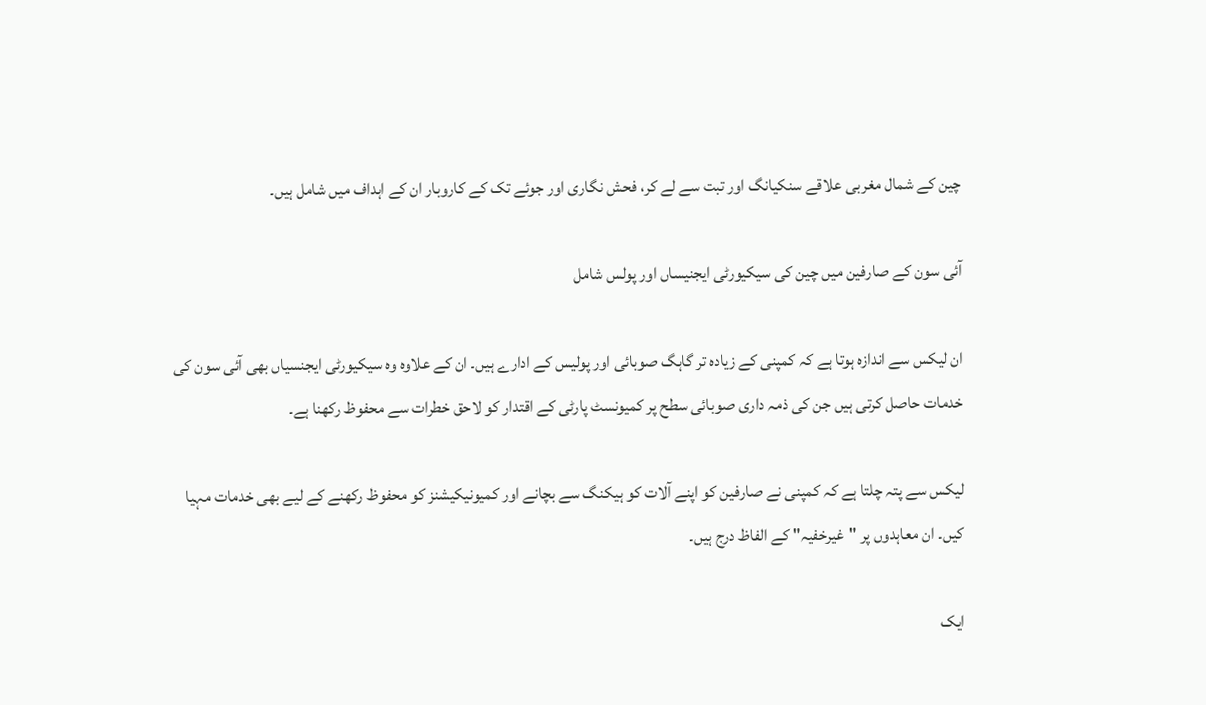چین کے شمال مغربی علاقے سنکیانگ اور تبت سے لے کر، فحش نگاری اور جوئے تک کے کاروبار ان کے اہداف میں شامل ہیں۔

آئی سون کے صارفین میں چین کی سیکیورٹی ایجنیساں اور پولس شامل

ان لیکس سے اندازہ ہوتا ہے کہ کمپنی کے زیادہ تر گاہگ صوبائی اور پولیس کے ادارے ہیں۔ ان کے علاوہ وہ سیکیورٹی ایجنسیاں بھی آئی سون کی خدمات حاصل کرتی ہیں جن کی ذمہ داری صوبائی سطح پر کمیونسٹ پارٹی کے اقتدار کو لاحق خطرات سے محفوظ رکھنا ہے۔

لیکس سے پتہ چلتا ہے کہ کمپنی نے صارفین کو اپنے آلات کو ہیکنگ سے بچانے اور کمیونیکیشنز کو محفوظ رکھنے کے لیے بھی خدمات مہیا کیں۔ ان معاہدوں پر "غیرخفیہ" کے الفاظ درج ہیں۔

ایک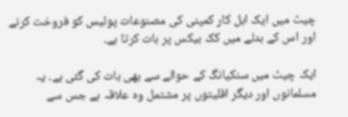چیٹ میں ایک اہل کار کمپنی کی مصنوعات پولیس کو فروخت کرنے اور اس کے بدلے میں کک بیکس پر بات کرتا ہے۔

ایک چیٹ میں سنکیانگ کے حوالے سے بھی بات کی گئی ہے۔ یہ مسلمانوں اور دیگر اقلیتوں پر مشتمل وہ علاقہ ہے جس سے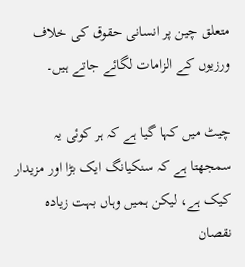متعلق چین پر انسانی حقوق کی خلاف ورزیوں کے الزامات لگائے جاتے ہیں۔

چیٹ میں کہا گیا ہے کہ ہر کوئی یہ سمجھتا ہے کہ سنکیانگ ایک بڑا اور مزیدار کیک ہے، لیکن ہمیں وہاں بہت زیادہ نقصان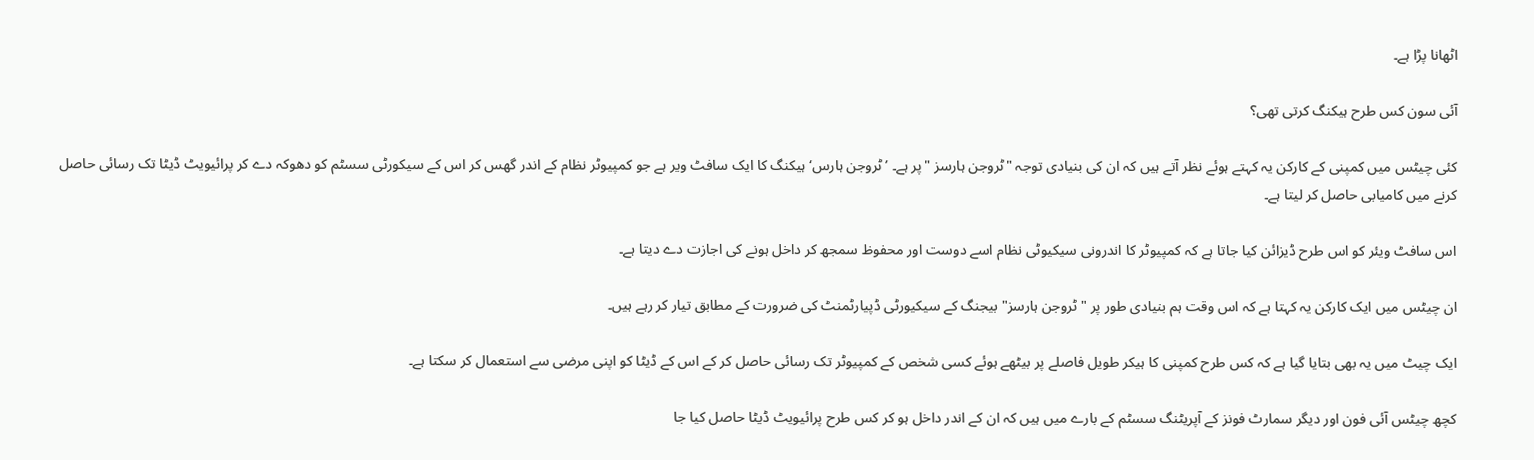اٹھانا پڑا ہے۔

آئی سون کس طرح ہیکنگ کرتی تھی؟

کئی چیٹس میں کمپنی کے کارکن یہ کہتے ہوئے نظر آتے ہیں کہ ان کی بنیادی توجہ "ٹروجن ہارسز "پر ہے۔ ’ٹروجن ہارس‘ ہیکنگ کا ایک سافٹ ویر ہے جو کمپیوٹر نظام کے اندر گھس کر اس کے سیکورٹی سسٹم کو دھوکہ دے کر پرائیویٹ ڈیٹا تک رسائی حاصل کرنے میں کامیابی حاصل کر لیتا ہے۔

اس سافٹ ویئر کو اس طرح ڈیزائن کیا جاتا ہے کہ کمپیوٹر کا اندرونی سیکیوٹی نظام اسے دوست اور محفوظ سمجھ کر داخل ہونے کی اجازت دے دیتا ہے۔

ان چیٹس میں ایک کارکن یہ کہتا ہے کہ اس وقت ہم بنیادی طور پر " ٹروجن ہارسز" بیجنگ کے سیکیورٹی ڈپیارٹمنٹ کی ضرورت کے مطابق تیار کر رہے ہیں۔

ایک چیٹ میں یہ بھی بتایا گیا ہے کہ کس طرح کمپنی کا ہیکر طویل فاصلے پر بیٹھے ہوئے کسی شخص کے کمپیوٹر تک رسائی حاصل کر کے اس کے ڈیٹا کو اپنی مرضی سے استعمال کر سکتا ہے۔

کچھ چیٹس آئی فون اور دیگر سمارٹ فونز کے آپریٹنگ سسٹم کے بارے میں ہیں کہ ان کے اندر داخل ہو کر کس طرح پرائیویٹ ڈیٹا حاصل کیا جا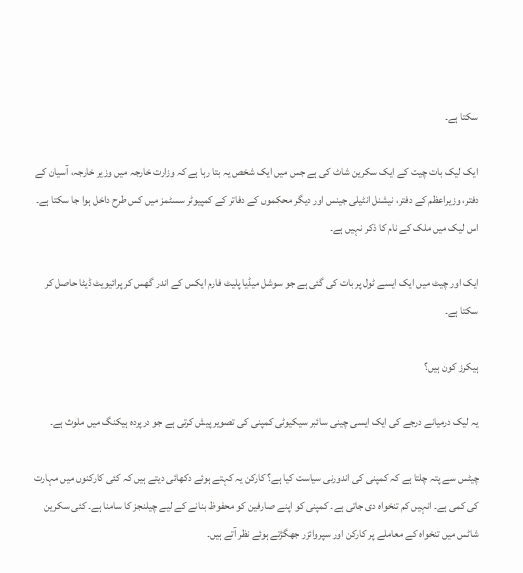سکتا ہے۔

ایک لیک بات چیت کے ایک سکرین شاٹ کی ہے جس میں ایک شخص یہ بتا رہا ہے کہ وزارت خارجہ میں وزیر خارجہ، آسیان کے دفتر، وزیراعظم کے دفتر، نیشنل انٹیلی جینس اور دیگر محکموں کے دفاتر کے کمپیوٹر سسٹمز میں کس طرح داخل ہوا جا سکتا ہے۔ اس لیک میں ملک کے نام کا ذکر نہیں ہے۔

ایک اور چیٹ میں ایک ایسے ٹول پر بات کی گئی ہے جو سوشل میڈیا پلیٹ فارم ایکس کے اندر گھس کر پرائیویٹ ڈیٹا حاصل کر سکتا ہے۔

ہیکرز کون ہیں؟

یہ لیک درمیانے درجے کی ایک ایسی چینی سائبر سیکیوٹی کمپنی کی تصویر پیش کرتی ہے جو درپردہ ہیکنگ میں ملوث ہے۔

چیٹس سے پتہ چلتا ہے کہ کمپنی کی اندورنی سیاست کیا ہے؟ کارکن یہ کہتے ہوئے دکھائی دیتے ہیں کہ کئی کارکنوں میں مہارت کی کمی ہے۔ انہیں کم تنخواہ دی جاتی ہے۔ کمپنی کو اپنے صارفین کو محفوظ بنانے کے لیے چیلنجز کا سامنا ہے۔ کئی سکرین شاٹس میں تنخواہ کے معاملے پر کارکن اور سپروائزر جھگڑتے ہوئے نظر آتے ہیں۔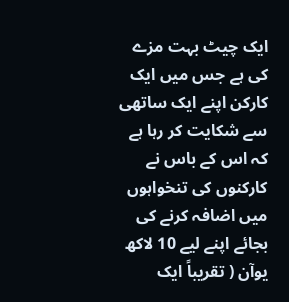ایک چیٹ بہت مزے کی ہے جس میں ایک کارکن اپنے ایک ساتھی سے شکایت کر رہا ہے کہ اس کے باس نے کارکنوں کی تنخواہوں میں اضافہ کرنے کی بجائے اپنے لیے 10 لاکھ یوآن ( تقریباً ایک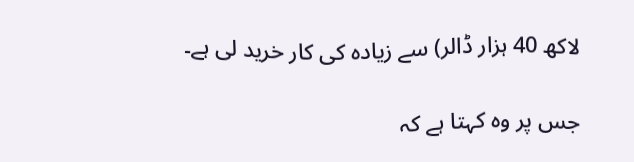لاکھ 40 ہزار ڈالر) سے زیادہ کی کار خرید لی ہے۔

جس پر وہ کہتا ہے کہ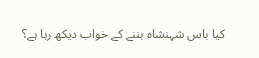کیا باس شہنشاہ بننے کے خواب دیکھ رہا ہے؟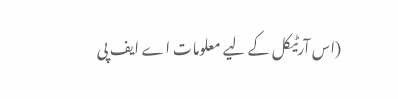(اس آرٹیکل کے لیے معلومات اے ایف پی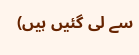سے لی گئیں ہیں)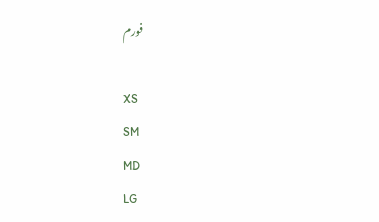فورم

XS
SM
MD
LG